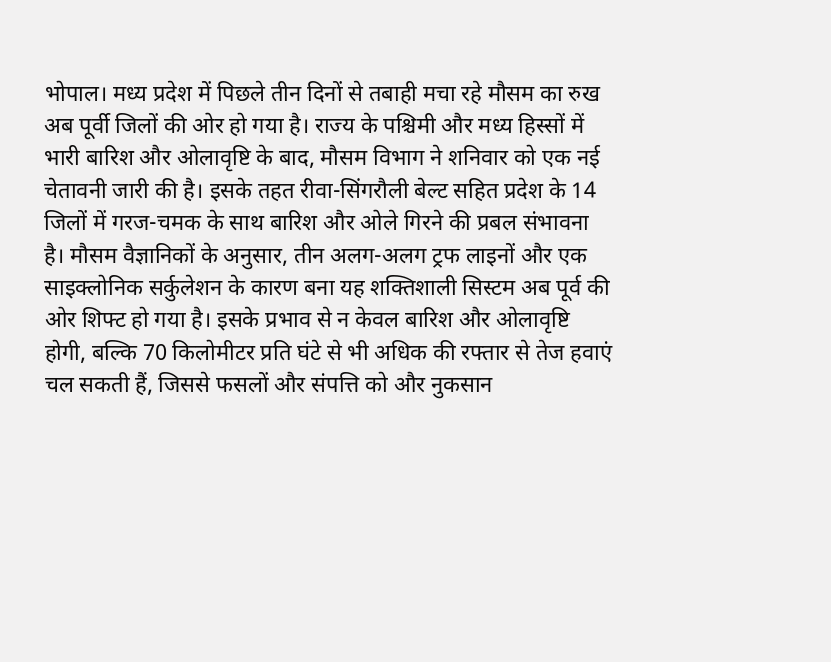भोपाल। मध्य प्रदेश में पिछले तीन दिनों से तबाही मचा रहे मौसम का रुख अब पूर्वी जिलों की ओर हो गया है। राज्य के पश्चिमी और मध्य हिस्सों में भारी बारिश और ओलावृष्टि के बाद, मौसम विभाग ने शनिवार को एक नई चेतावनी जारी की है। इसके तहत रीवा-सिंगरौली बेल्ट सहित प्रदेश के 14 जिलों में गरज-चमक के साथ बारिश और ओले गिरने की प्रबल संभावना है। मौसम वैज्ञानिकों के अनुसार, तीन अलग-अलग ट्रफ लाइनों और एक साइक्लोनिक सर्कुलेशन के कारण बना यह शक्तिशाली सिस्टम अब पूर्व की ओर शिफ्ट हो गया है। इसके प्रभाव से न केवल बारिश और ओलावृष्टि होगी, बल्कि 70 किलोमीटर प्रति घंटे से भी अधिक की रफ्तार से तेज हवाएं चल सकती हैं, जिससे फसलों और संपत्ति को और नुकसान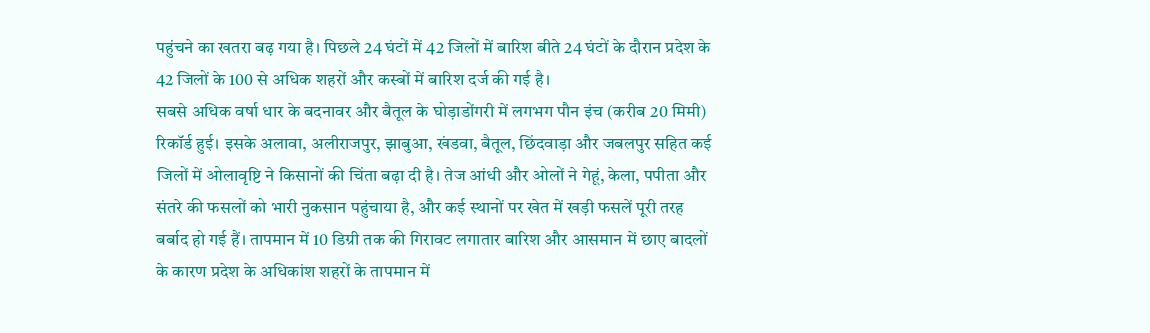पहुंचने का खतरा बढ़ गया है। पिछले 24 घंटों में 42 जिलों में बारिश बीते 24 घंटों के दौरान प्रदेश के 42 जिलों के 100 से अधिक शहरों और कस्बों में बारिश दर्ज की गई है।
सबसे अधिक वर्षा धार के बदनावर और बैतूल के घोड़ाडोंगरी में लगभग पौन इंच (करीब 20 मिमी) रिकॉर्ड हुई। इसके अलावा, अलीराजपुर, झाबुआ, खंडवा, बैतूल, छिंदवाड़ा और जबलपुर सहित कई जिलों में ओलावृष्टि ने किसानों की चिंता बढ़ा दी है। तेज आंधी और ओलों ने गेहूं, केला, पपीता और संतरे की फसलों को भारी नुकसान पहुंचाया है, और कई स्थानों पर खेत में खड़ी फसलें पूरी तरह बर्बाद हो गई हैं। तापमान में 10 डिग्री तक की गिरावट लगातार बारिश और आसमान में छाए बादलों के कारण प्रदेश के अधिकांश शहरों के तापमान में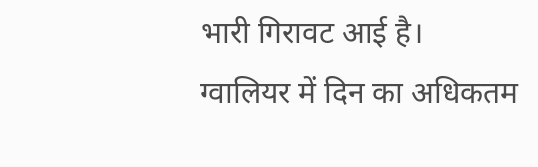भारी गिरावट आई है।
ग्वालियर में दिन का अधिकतम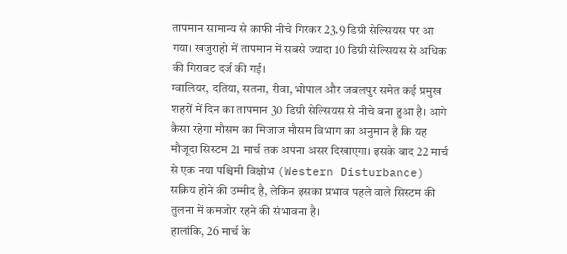तापमान सामान्य से काफी नीचे गिरकर 23.9 डिग्री सेल्सियस पर आ गया। खजुराहो में तापमान में सबसे ज्यादा 10 डिग्री सेल्सियस से अधिक की गिरावट दर्ज की गई।
ग्वालियर, दतिया, सतना, रीवा, भोपाल और जबलपुर समेत कई प्रमुख शहरों में दिन का तापमान 30 डिग्री सेल्सियस से नीचे बना हुआ है। आगे कैसा रहेगा मौसम का मिजाज मौसम विभाग का अनुमान है कि यह मौजूदा सिस्टम 21 मार्च तक अपना असर दिखाएगा। इसके बाद 22 मार्च से एक नया पश्चिमी विक्षोभ (Western Disturbance) सक्रिय होने की उम्मीद है, लेकिन इसका प्रभाव पहले वाले सिस्टम की तुलना में कमजोर रहने की संभावना है।
हालांकि, 26 मार्च के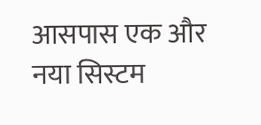आसपास एक और नया सिस्टम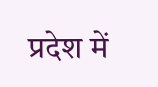प्रदेश में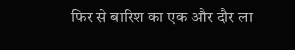फिर से बारिश का एक और दौर ला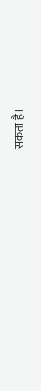सकता है।